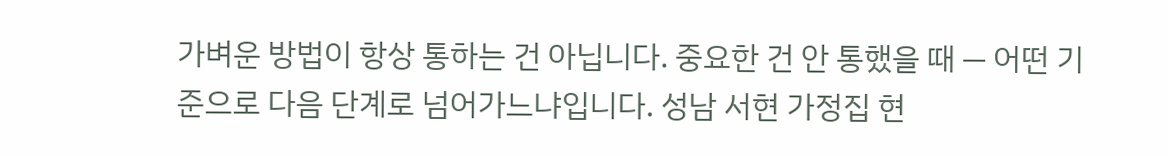가벼운 방법이 항상 통하는 건 아닙니다. 중요한 건 안 통했을 때 — 어떤 기준으로 다음 단계로 넘어가느냐입니다. 성남 서현 가정집 현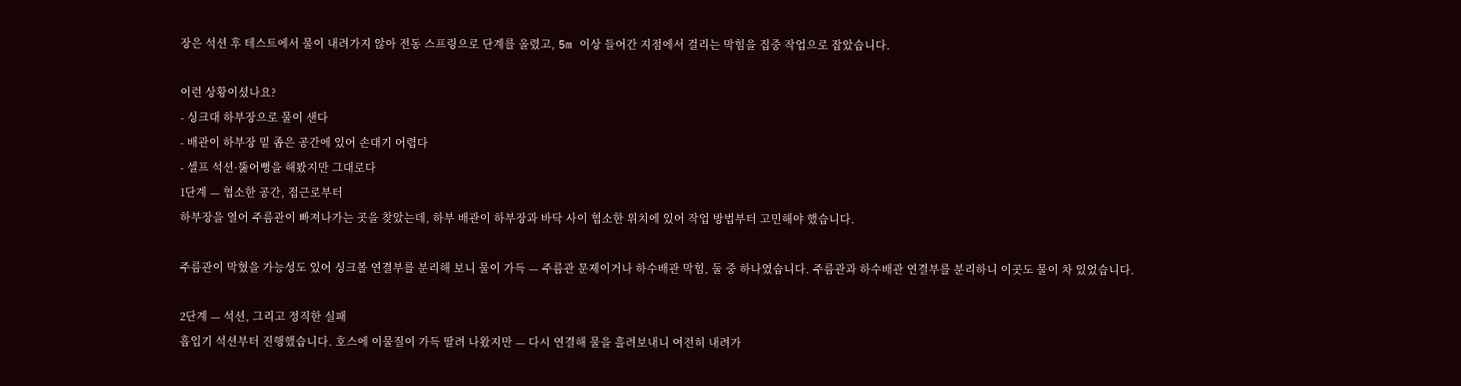장은 석션 후 테스트에서 물이 내려가지 않아 전동 스프링으로 단계를 올렸고, 5m 이상 들어간 지점에서 걸리는 막힘을 집중 작업으로 잡았습니다.

이런 상황이셨나요?
- 싱크대 하부장으로 물이 샌다
- 배관이 하부장 밑 좁은 공간에 있어 손대기 어렵다
- 셀프 석션·뚫어뻥을 해봤지만 그대로다
1단계 — 협소한 공간, 접근로부터
하부장을 열어 주름관이 빠져나가는 곳을 찾았는데, 하부 배관이 하부장과 바닥 사이 협소한 위치에 있어 작업 방법부터 고민해야 했습니다.

주름관이 막혔을 가능성도 있어 싱크볼 연결부를 분리해 보니 물이 가득 — 주름관 문제이거나 하수배관 막힘, 둘 중 하나였습니다. 주름관과 하수배관 연결부를 분리하니 이곳도 물이 차 있었습니다.

2단계 — 석션, 그리고 정직한 실패
흡입기 석션부터 진행했습니다. 호스에 이물질이 가득 딸려 나왔지만 — 다시 연결해 물을 흘려보내니 여전히 내려가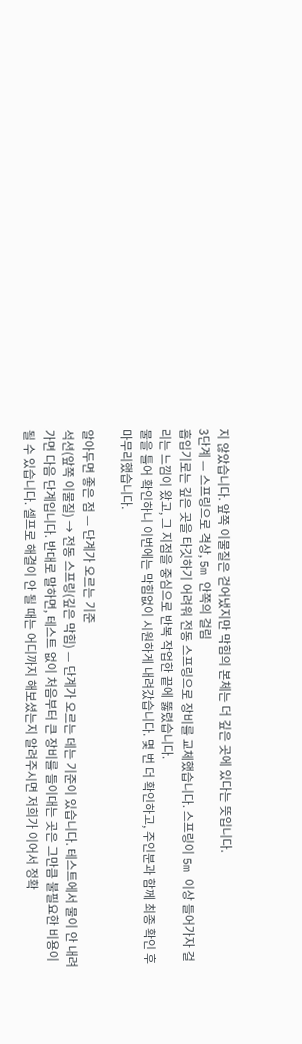지 않았습니다. 앞쪽 이물질은 걷어냈지만 막힘의 본체는 더 깊은 곳에 있다는 뜻입니다.
3단계 — 스프링으로 격상, 5m 안쪽의 걸림
흡입기로는 깊은 곳을 타깃하기 어려워 전동 스프링으로 장비를 교체했습니다. 스프링이 5m 이상 들어가자 걸리는 느낌이 왔고, 그 지점을 중심으로 반복 작업한 끝에 뚫렸습니다.
물을 틀어 확인하니 이번에는 막힘없이 시원하게 내려갔습니다. 몇 번 더 확인하고, 주인분과 함께 최종 확인 후 마무리했습니다.

알아두면 좋은 점 — 단계가 오르는 기준
석션(앞쪽 이물질) → 전동 스프링(깊은 막힘) — 단계가 오르는 데는 기준이 있습니다. 테스트에서 물이 안 내려가면 다음 단계입니다. 반대로 말하면, 테스트 없이 처음부터 큰 장비를 들이대는 곳은 그만큼 불필요한 비용이 될 수 있습니다. 셀프로 해결이 안 될 때는 어디까지 해보셨는지 알려주시면 저희가 이어서 정확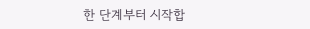한 단계부터 시작합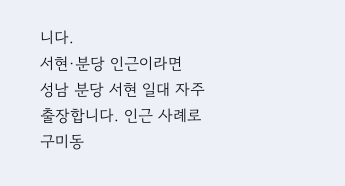니다.
서현·분당 인근이라면
성남 분당 서현 일대 자주 출장합니다. 인근 사례로 구미동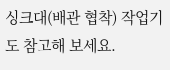싱크대(배관 협착) 작업기도 참고해 보세요.